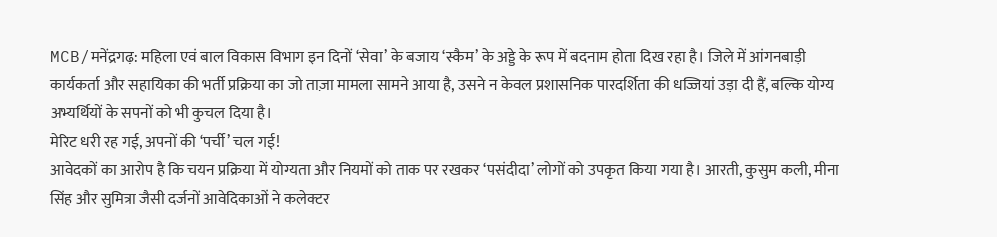MCB/मनेंद्रगढ़: महिला एवं बाल विकास विभाग इन दिनों ‘सेवा’ के बजाय ‘स्कैम’ के अड्डे के रूप में बदनाम होता दिख रहा है। जिले में आंगनबाड़ी कार्यकर्ता और सहायिका की भर्ती प्रक्रिया का जो ताज़ा मामला सामने आया है, उसने न केवल प्रशासनिक पारदर्शिता की धज्जियां उड़ा दी हैं, बल्कि योग्य अभ्यर्थियों के सपनों को भी कुचल दिया है।
मेरिट धरी रह गई, अपनों की ‘पर्ची’ चल गई!
आवेदकों का आरोप है कि चयन प्रक्रिया में योग्यता और नियमों को ताक पर रखकर ‘पसंदीदा’ लोगों को उपकृत किया गया है। आरती, कुसुम कली, मीना सिंह और सुमित्रा जैसी दर्जनों आवेदिकाओं ने कलेक्टर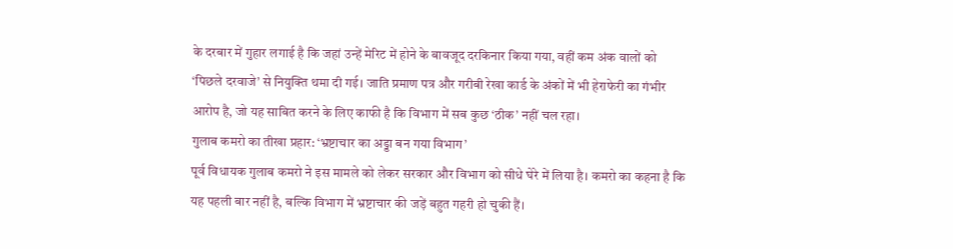के दरबार में गुहार लगाई है कि जहां उन्हें मेरिट में होने के बावजूद दरकिनार किया गया, वहीं कम अंक वालों को ‘पिछले दरवाजे’ से नियुक्ति थमा दी गई। जाति प्रमाण पत्र और गरीबी रेखा कार्ड के अंकों में भी हेराफेरी का गंभीर आरोप है, जो यह साबित करने के लिए काफी है कि विभाग में सब कुछ ‘ठीक’ नहीं चल रहा।
गुलाब कमरो का तीखा प्रहार: ‘भ्रष्टाचार का अड्डा बन गया विभाग’
पूर्व विधायक गुलाब कमरो ने इस मामले को लेकर सरकार और विभाग को सीधे घेरे में लिया है। कमरो का कहना है कि यह पहली बार नहीं है, बल्कि विभाग में भ्रष्टाचार की जड़ें बहुत गहरी हो चुकी हैं।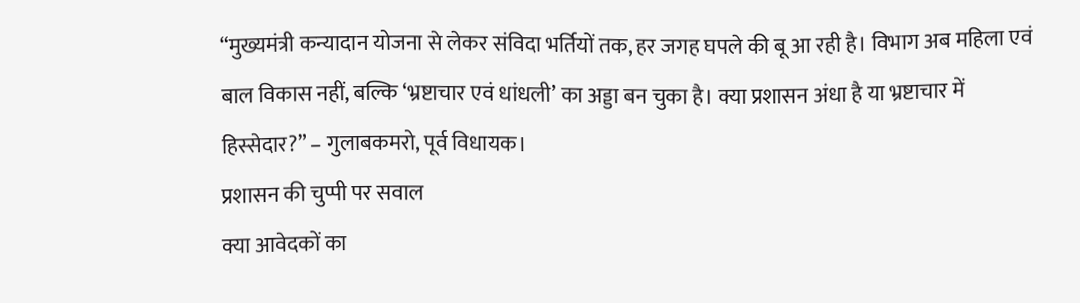“मुख्यमंत्री कन्यादान योजना से लेकर संविदा भर्तियों तक, हर जगह घपले की बू आ रही है। विभाग अब महिला एवं बाल विकास नहीं, बल्कि ‘भ्रष्टाचार एवं धांधली’ का अड्डा बन चुका है। क्या प्रशासन अंधा है या भ्रष्टाचार में हिस्सेदार?” – गुलाबकमरो, पूर्व विधायक।
प्रशासन की चुप्पी पर सवाल
क्या आवेदकों का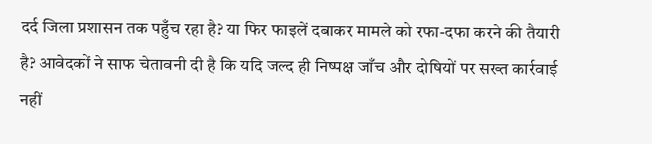दर्द जिला प्रशासन तक पहुँच रहा है? या फिर फाइलें दबाकर मामले को रफा-दफा करने की तैयारी है? आवेदकों ने साफ चेतावनी दी है कि यदि जल्द ही निष्पक्ष जाँच और दोषियों पर सख्त कार्रवाई नहीं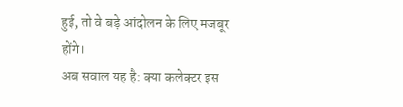हुई, तो वे बड़े आंदोलन के लिए मजबूर होंगे।
अब सवाल यह है: क्या कलेक्टर इस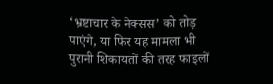‘भ्रष्टाचार के नेक्सस’ को तोड़ पाएंगे, या फिर यह मामला भी पुरानी शिकायतों की तरह फाइलों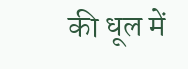की धूल में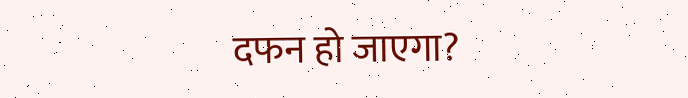दफन हो जाएगा?